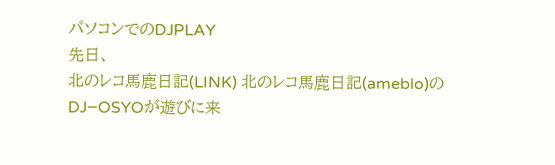パソコンでのDJPLAY
先日、
北のレコ馬鹿日記(LINK) 北のレコ馬鹿日記(ameblo)の
DJ−OSYOが遊びに来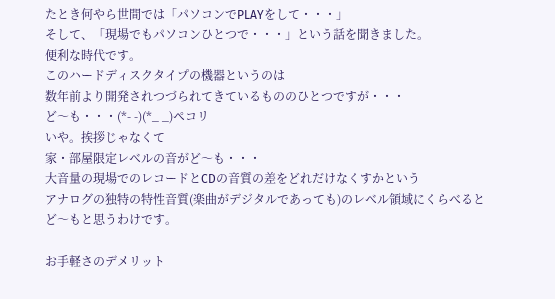たとき何やら世間では「パソコンでPLAYをして・・・」
そして、「現場でもパソコンひとつで・・・」という話を聞きました。
便利な時代です。
このハードディスクタイプの機器というのは
数年前より開発されつづられてきているもののひとつですが・・・
ど〜も・・・(*- -)(*_ _)ペコリ
いや。挨拶じゃなくて
家・部屋限定レベルの音がど〜も・・・
大音量の現場でのレコードとCDの音質の差をどれだけなくすかという
アナログの独特の特性音質(楽曲がデジタルであっても)のレベル領域にくらべるとど〜もと思うわけです。

お手軽さのデメリット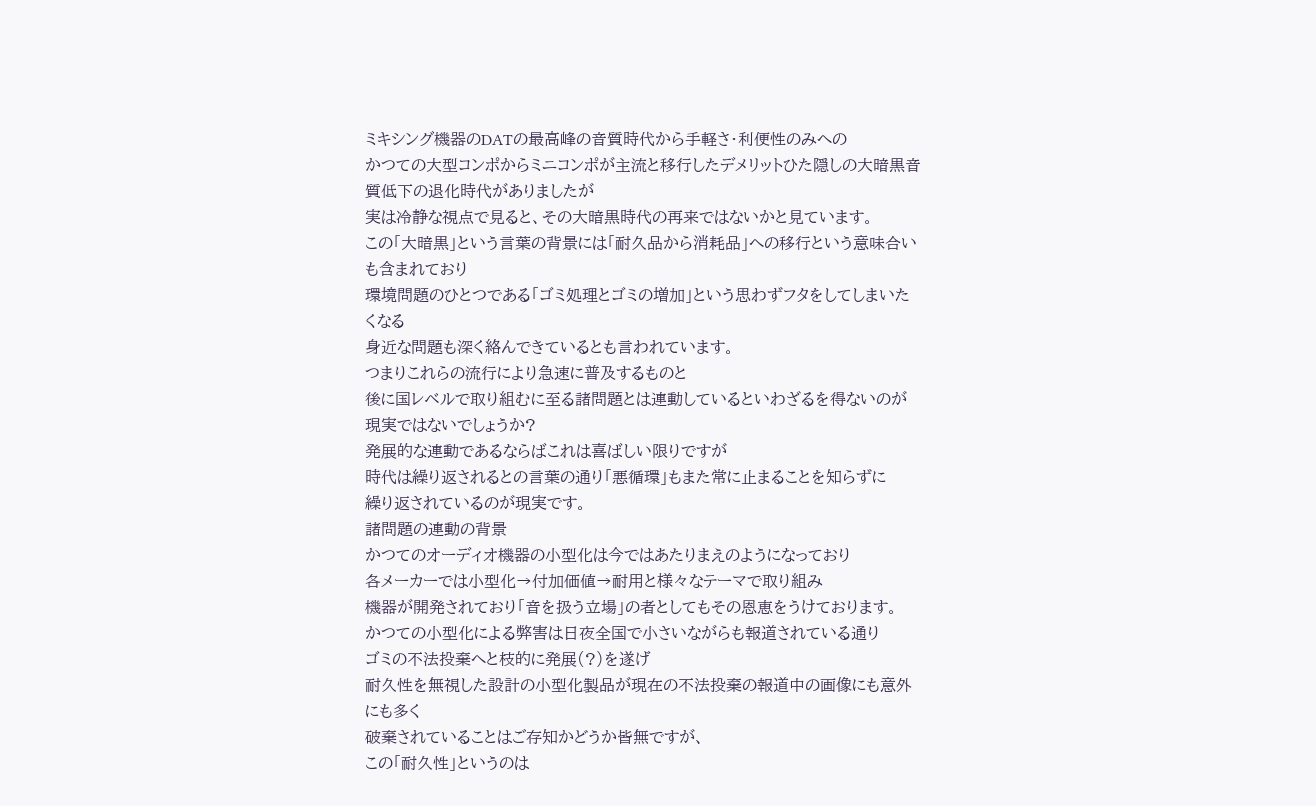ミキシング機器のDATの最高峰の音質時代から手軽さ・利便性のみへの
かつての大型コンポからミニコンポが主流と移行したデメリットひた隠しの大暗黒音質低下の退化時代がありましたが
実は冷静な視点で見ると、その大暗黒時代の再来ではないかと見ています。
この「大暗黒」という言葉の背景には「耐久品から消耗品」への移行という意味合いも含まれており
環境問題のひとつである「ゴミ処理とゴミの増加」という思わずフタをしてしまいたくなる
身近な問題も深く絡んできているとも言われています。
つまりこれらの流行により急速に普及するものと
後に国レベルで取り組むに至る諸問題とは連動しているといわざるを得ないのが現実ではないでしょうか?
発展的な連動であるならばこれは喜ばしい限りですが
時代は繰り返されるとの言葉の通り「悪循環」もまた常に止まることを知らずに
繰り返されているのが現実です。
諸問題の連動の背景
かつてのオーディオ機器の小型化は今ではあたりまえのようになっており
各メーカーでは小型化→付加価値→耐用と様々なテーマで取り組み
機器が開発されており「音を扱う立場」の者としてもその恩恵をうけております。
かつての小型化による弊害は日夜全国で小さいながらも報道されている通り
ゴミの不法投棄へと枝的に発展(?)を遂げ
耐久性を無視した設計の小型化製品が現在の不法投棄の報道中の画像にも意外にも多く
破棄されていることはご存知かどうか皆無ですが、
この「耐久性」というのは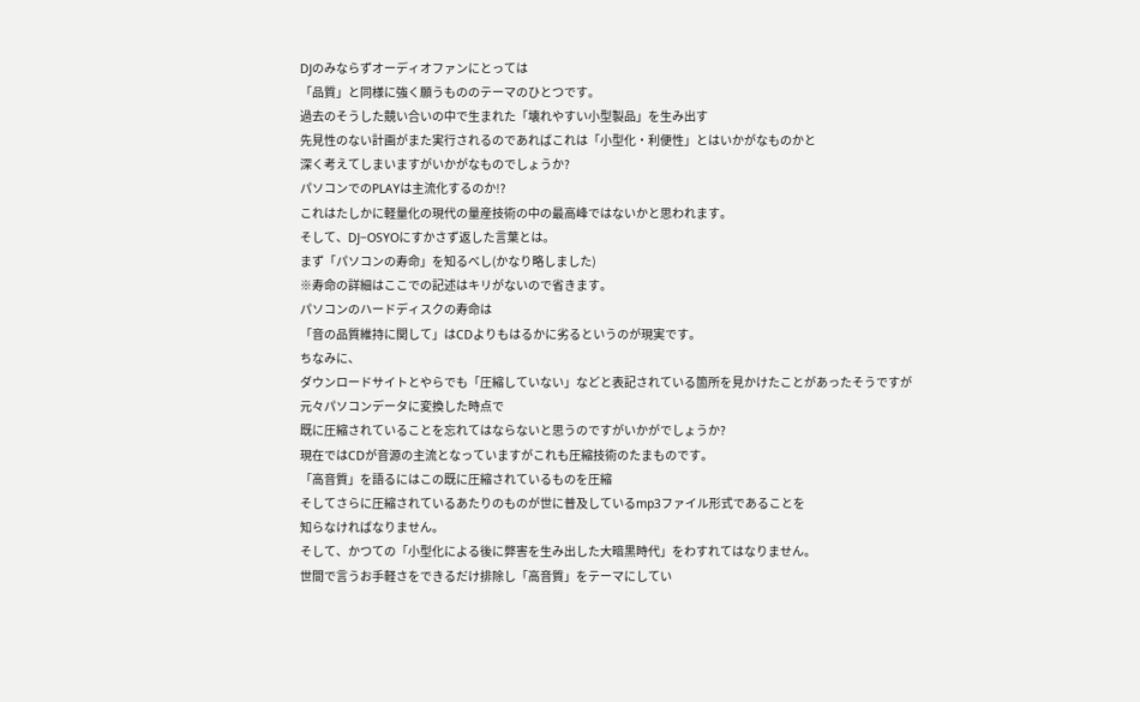DJのみならずオーディオファンにとっては
「品質」と同様に強く願うもののテーマのひとつです。
過去のそうした競い合いの中で生まれた「壊れやすい小型製品」を生み出す
先見性のない計画がまた実行されるのであればこれは「小型化・利便性」とはいかがなものかと
深く考えてしまいますがいかがなものでしょうか?
パソコンでのPLAYは主流化するのか!?
これはたしかに軽量化の現代の量産技術の中の最高峰ではないかと思われます。
そして、DJ−OSYOにすかさず返した言葉とは。
まず「パソコンの寿命」を知るべし(かなり略しました)
※寿命の詳細はここでの記述はキリがないので省きます。
パソコンのハードディスクの寿命は
「音の品質維持に関して」はCDよりもはるかに劣るというのが現実です。
ちなみに、
ダウンロードサイトとやらでも「圧縮していない」などと表記されている箇所を見かけたことがあったそうですが
元々パソコンデータに変換した時点で
既に圧縮されていることを忘れてはならないと思うのですがいかがでしょうか?
現在ではCDが音源の主流となっていますがこれも圧縮技術のたまものです。
「高音質」を語るにはこの既に圧縮されているものを圧縮
そしてさらに圧縮されているあたりのものが世に普及しているmp3ファイル形式であることを
知らなければなりません。
そして、かつての「小型化による後に弊害を生み出した大暗黒時代」をわすれてはなりません。
世間で言うお手軽さをできるだけ排除し「高音質」をテーマにしてい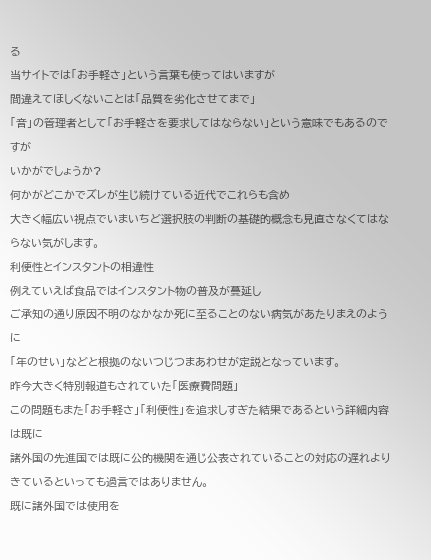る
当サイトでは「お手軽さ」という言葉も使ってはいますが
間違えてほしくないことは「品質を劣化させてまで」
「音」の管理者として「お手軽さを要求してはならない」という意味でもあるのですが
いかがでしょうか?
何かがどこかでズレが生じ続けている近代でこれらも含め
大きく幅広い視点でいまいちど選択肢の判断の基礎的概念も見直さなくてはならない気がします。
利便性とインスタントの相違性
例えていえば食品ではインスタント物の普及が蔓延し
ご承知の通り原因不明のなかなか死に至ることのない病気があたりまえのように
「年のせい」などと根拠のないつじつまあわせが定説となっています。
昨今大きく特別報道もされていた「医療費問題」
この問題もまた「お手軽さ」「利便性」を追求しすぎた結果であるという詳細内容は既に
諸外国の先進国では既に公的機関を通じ公表されていることの対応の遅れよりきているといっても過言ではありません。
既に諸外国では使用を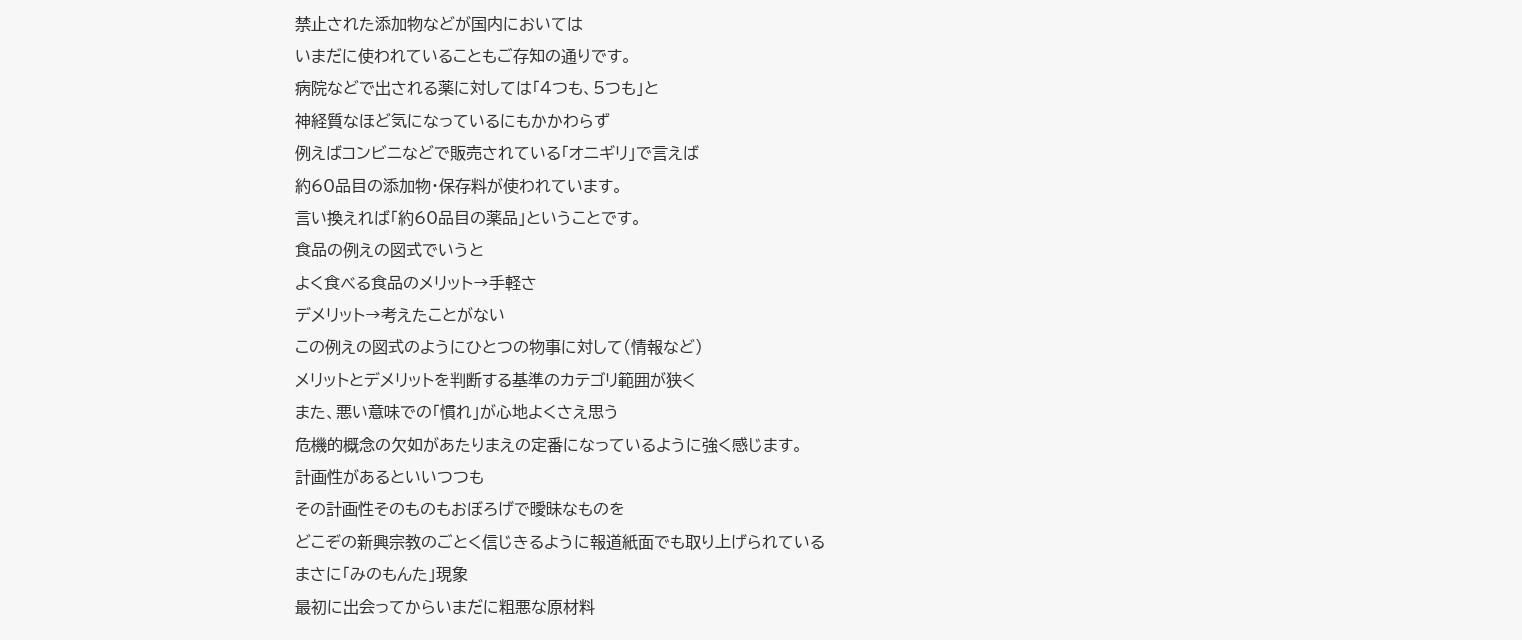禁止された添加物などが国内においては
いまだに使われていることもご存知の通りです。
病院などで出される薬に対しては「4つも、5つも」と
神経質なほど気になっているにもかかわらず
例えばコンビニなどで販売されている「オニギリ」で言えば
約60品目の添加物・保存料が使われています。
言い換えれば「約60品目の薬品」ということです。
食品の例えの図式でいうと
よく食べる食品のメリット→手軽さ
デメリット→考えたことがない
この例えの図式のようにひとつの物事に対して(情報など)
メリットとデメリットを判断する基準のカテゴリ範囲が狭く
また、悪い意味での「慣れ」が心地よくさえ思う
危機的概念の欠如があたりまえの定番になっているように強く感じます。
計画性があるといいつつも
その計画性そのものもおぼろげで曖昧なものを
どこぞの新興宗教のごとく信じきるように報道紙面でも取り上げられている
まさに「みのもんた」現象
最初に出会ってからいまだに粗悪な原材料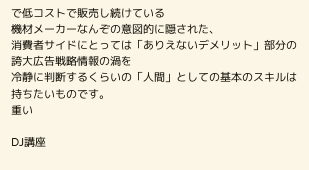で低コストで販売し続けている
機材メーカーなんぞの意図的に隠された、
消費者サイドにとっては「ありえないデメリット」部分の誇大広告戦略情報の渦を
冷静に判断するくらいの「人間」としての基本のスキルは持ちたいものです。
重い

DJ講座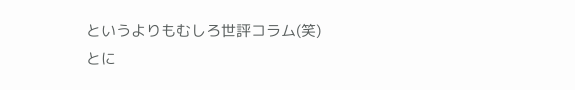というよりもむしろ世評コラム(笑)
とに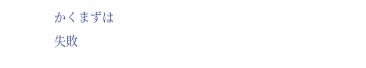かくまずは
失敗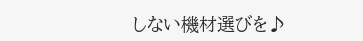しない機材選びを♪